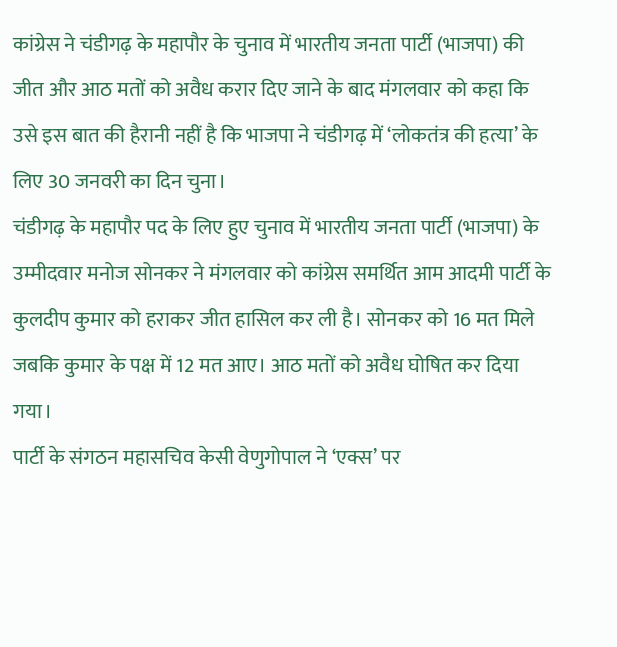कांग्रेस ने चंडीगढ़ के महापौर के चुनाव में भारतीय जनता पार्टी (भाजपा) की जीत और आठ मतों को अवैध करार दिए जाने के बाद मंगलवार को कहा कि उसे इस बात की हैरानी नहीं है कि भाजपा ने चंडीगढ़ में ‘लोकतंत्र की हत्या’ के लिए 30 जनवरी का दिन चुना।
चंडीगढ़ के महापौर पद के लिए हुए चुनाव में भारतीय जनता पार्टी (भाजपा) के उम्मीदवार मनोज सोनकर ने मंगलवार को कांग्रेस समर्थित आम आदमी पार्टी के कुलदीप कुमार को हराकर जीत हासिल कर ली है। सोनकर को 16 मत मिले जबकि कुमार के पक्ष में 12 मत आए। आठ मतों को अवैध घोषित कर दिया गया।
पार्टी के संगठन महासचिव केसी वेणुगोपाल ने ‘एक्स’ पर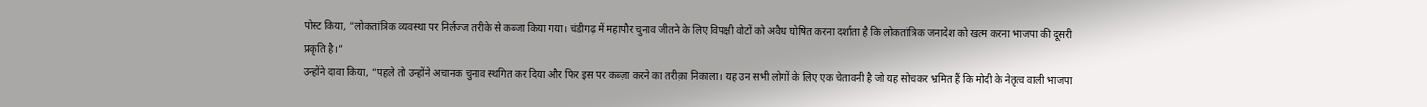पोस्ट किया, ”लोकतांत्रिक व्यवस्था पर निर्लज्ज तरीके से कब्जा किया गया। चंडीगढ़ में महापौर चुनाव जीतने के लिए विपक्षी वोटों को अवैध घोषित करना दर्शाता है कि लोकतांत्रिक जनादेश को खत्म करना भाजपा की दूसरी प्रकृति है।”
उन्होंने दावा किया, ”पहले तो उन्होंने अचानक चुनाव स्थगित कर दिया और फिर इस पर कब्ज़ा करने का तरीक़ा निकाला। यह उन सभी लोगों के लिए एक चेतावनी है जो यह सोचकर भ्रमित हैं कि मोदी के नेतृत्व वाली भाजपा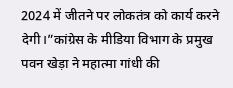2024 में जीतने पर लोकतंत्र को कार्य करने देगी।”कांग्रेस के मीडिया विभाग के प्रमुख पवन खेड़ा ने महात्मा गांधी की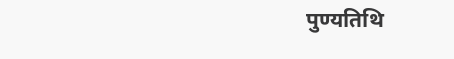पुण्यतिथि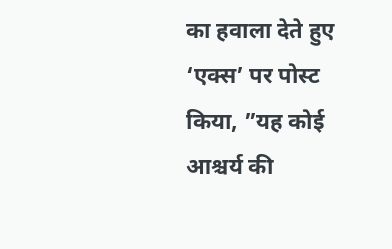का हवाला देते हुए ‘एक्स’ पर पोस्ट किया, ”यह कोई आश्चर्य की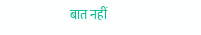बात नहीं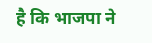है कि भाजपा ने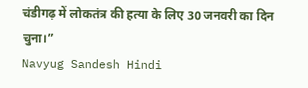चंडीगढ़ में लोकतंत्र की हत्या के लिए 30 जनवरी का दिन चुना।”
Navyug Sandesh Hindi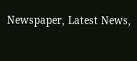Newspaper, Latest News,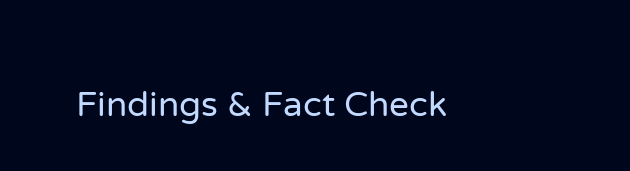Findings & Fact Check